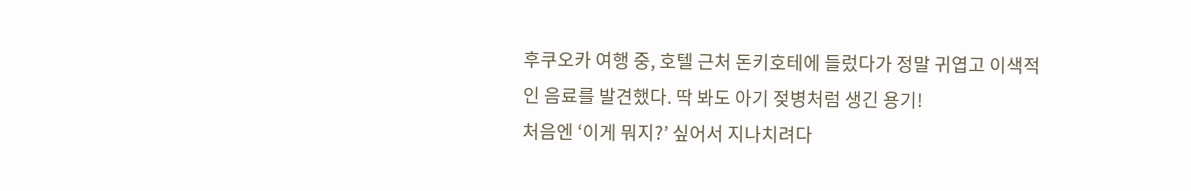후쿠오카 여행 중, 호텔 근처 돈키호테에 들렀다가 정말 귀엽고 이색적인 음료를 발견했다. 딱 봐도 아기 젖병처럼 생긴 용기!
처음엔 ‘이게 뭐지?’ 싶어서 지나치려다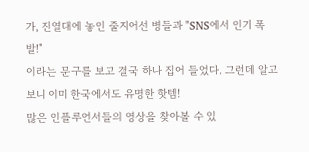가, 진열대에 놓인 줄지어선 병들과 "SNS에서 인기 폭발!"
이라는 문구를 보고 결국 하나 집어 들었다. 그런데 알고 보니 이미 한국에서도 유명한 핫템!
많은 인플루언서들의 영상을 찾아볼 수 있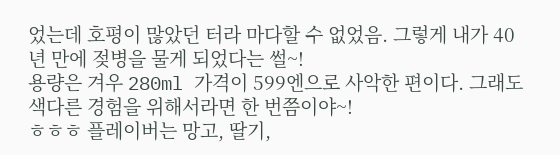었는데 호평이 많았던 터라 마다할 수 없었음. 그렇게 내가 40년 만에 젖병을 물게 되었다는 썰~!
용량은 겨우 280ml 가격이 599엔으로 사악한 편이다. 그래도 색다른 경험을 위해서라면 한 번쯤이야~!
ㅎㅎㅎ 플레이버는 망고, 딸기,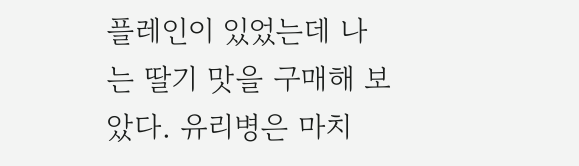플레인이 있었는데 나는 딸기 맛을 구매해 보았다. 유리병은 마치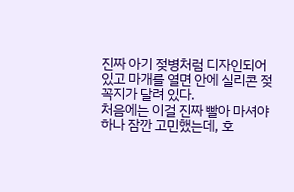진짜 아기 젖병처럼 디자인되어 있고 마개를 열면 안에 실리콘 젖꼭지가 달려 있다.
처음에는 이걸 진짜 빨아 마셔야 하나 잠깐 고민했는데, 호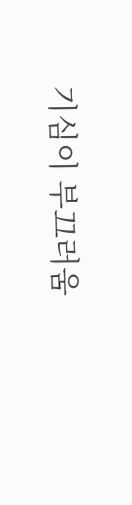기심이 부끄러움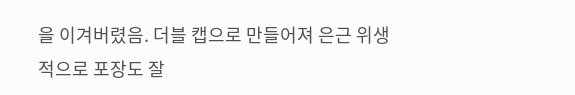을 이겨버렸음. 더블 캡으로 만들어져 은근 위생적으로 포장도 잘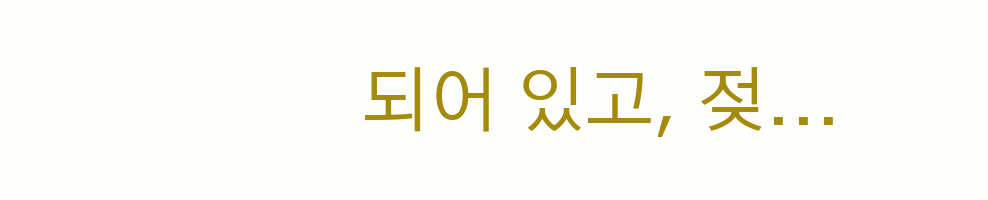되어 있고, 젖...